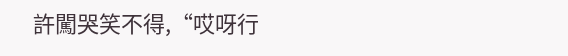許闖哭笑不得,“哎呀行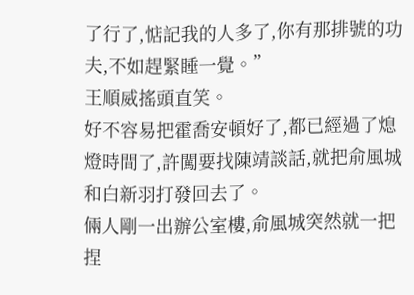了行了,惦記我的人多了,你有那排號的功夫,不如趕緊睡一覺。”
王順威搖頭直笑。
好不容易把霍喬安頓好了,都已經過了熄燈時間了,許闖要找陳靖談話,就把俞風城和白新羽打發回去了。
倆人剛一出辦公室樓,俞風城突然就一把捏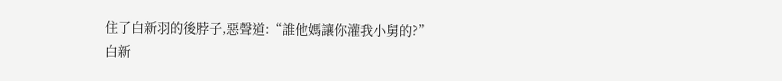住了白新羽的後脖子,惡聲道:“誰他媽讓你灌我小舅的?”
白新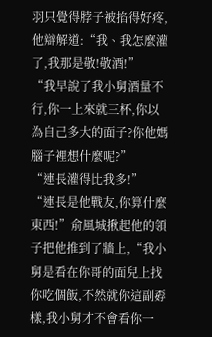羽只覺得脖子被掐得好疼,他辯解道:“我、我怎麼灌了,我那是敬!敬酒!”
“我早說了我小舅酒量不行,你一上來就三杯,你以為自己多大的面子?你他媽腦子裡想什麼呢?”
“連長灌得比我多!”
“連長是他戰友,你算什麼東西!”俞風城揪起他的領子把他推到了牆上,“我小舅是看在你哥的面兒上找你吃個飯,不然就你這副孬樣,我小舅才不會看你一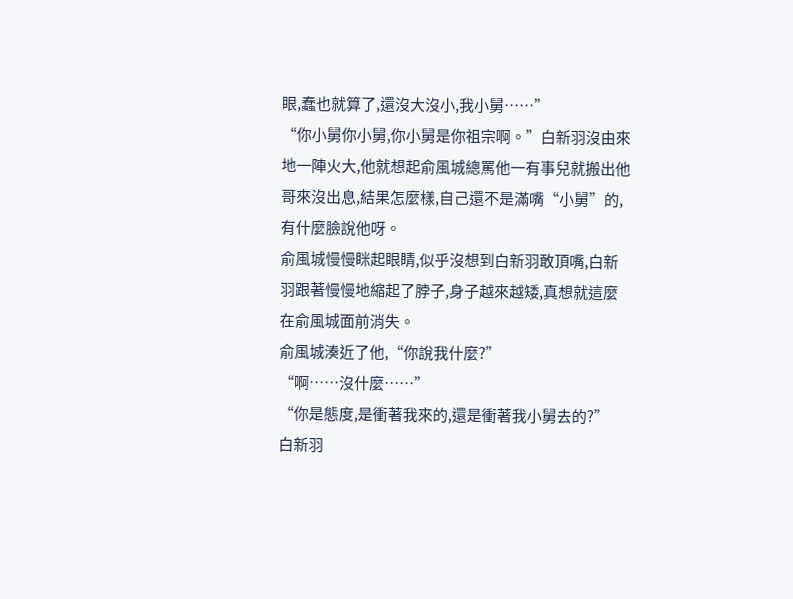眼,蠢也就算了,還沒大沒小,我小舅……”
“你小舅你小舅,你小舅是你祖宗啊。”白新羽沒由來地一陣火大,他就想起俞風城總罵他一有事兒就搬出他哥來沒出息,結果怎麼樣,自己還不是滿嘴“小舅”的,有什麼臉說他呀。
俞風城慢慢眯起眼睛,似乎沒想到白新羽敢頂嘴,白新羽跟著慢慢地縮起了脖子,身子越來越矮,真想就這麼在俞風城面前消失。
俞風城湊近了他,“你說我什麼?”
“啊……沒什麼……”
“你是態度,是衝著我來的,還是衝著我小舅去的?”
白新羽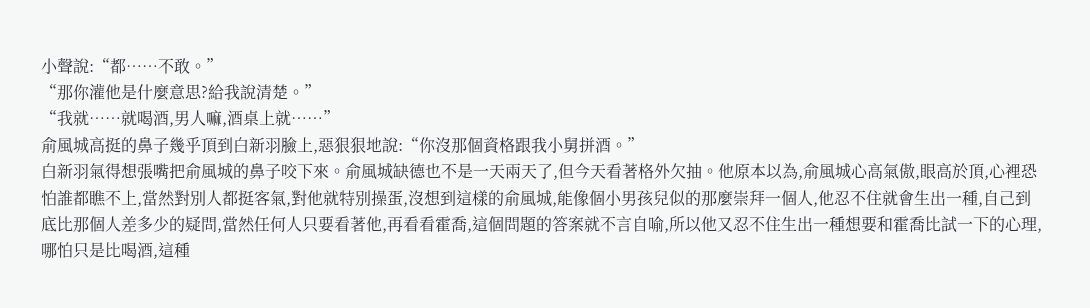小聲說:“都……不敢。”
“那你灌他是什麼意思?給我說清楚。”
“我就……就喝酒,男人嘛,酒桌上就……”
俞風城高挺的鼻子幾乎頂到白新羽臉上,惡狠狠地說:“你沒那個資格跟我小舅拼酒。”
白新羽氣得想張嘴把俞風城的鼻子咬下來。俞風城缺德也不是一天兩天了,但今天看著格外欠抽。他原本以為,俞風城心高氣傲,眼高於頂,心裡恐怕誰都瞧不上,當然對別人都挺客氣,對他就特別操蛋,沒想到這樣的俞風城,能像個小男孩兒似的那麼崇拜一個人,他忍不住就會生出一種,自己到底比那個人差多少的疑問,當然任何人只要看著他,再看看霍喬,這個問題的答案就不言自喻,所以他又忍不住生出一種想要和霍喬比試一下的心理,哪怕只是比喝酒,這種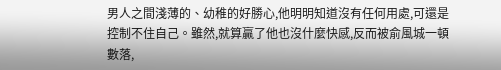男人之間淺薄的、幼稚的好勝心,他明明知道沒有任何用處,可還是控制不住自己。雖然,就算贏了他也沒什麼快感,反而被俞風城一頓數落,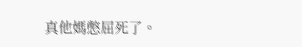真他媽憋屈死了。